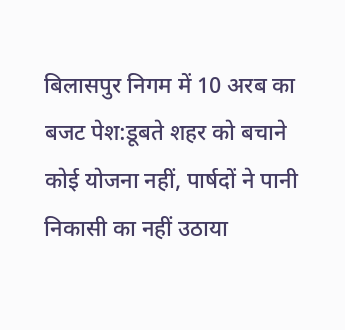बिलासपुर निगम में 10 अरब का बजट पेश:डूबते शहर को बचाने कोई योजना नहीं, पार्षदों ने पानी निकासी का नहीं उठाया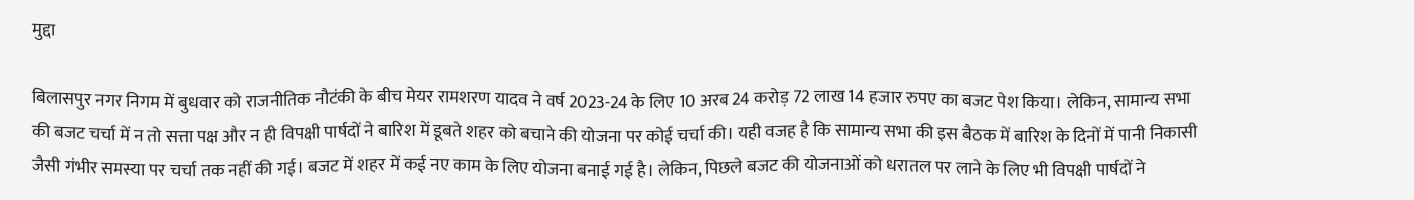मुद्दा

बिलासपुर नगर निगम में बुधवार को राजनीतिक नौटंकी के बीच मेयर रामशरण यादव ने वर्ष 2023-24 के लिए 10 अरब 24 करोड़ 72 लाख 14 हजार रुपए का बजट पेश किया। लेकिन, सामान्य सभा की बजट चर्चा में न तो सत्ता पक्ष और न ही विपक्षी पार्षदों ने बारिश में डूबते शहर को बचाने की योजना पर कोई चर्चा की। यही वजह है कि सामान्य सभा की इस बैठक में बारिश के दिनों में पानी निकासी जैसी गंभीर समस्या पर चर्चा तक नहीं की गई। बजट में शहर में कई नए काम के लिए योजना बनाई गई है। लेकिन, पिछले बजट की योजनाओं को धरातल पर लाने के लिए भी विपक्षी पार्षदों ने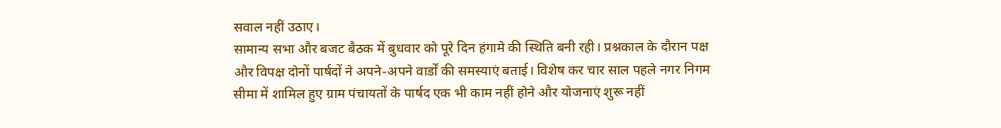सवाल नहीं उठाए।
सामान्य सभा और बजट बैठक में बुधवार को पूरे दिन हंगामे की स्थिति बनी रही। प्रश्नकाल के दौरान पक्ष और विपक्ष दोनों पार्षदों ने अपने-अपने वार्डों की समस्याएं बताई। विशेष कर चार साल पहले नगर निगम सीमा में शामिल हुए ग्राम पंचायतों के पार्षद एक भी काम नहीं होने और योजनाएं शुरू नहीं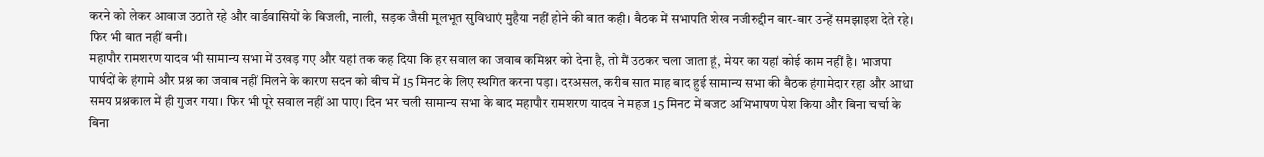करने को लेकर आवाज उठाते रहे और वार्डवासियों के बिजली, नाली, सड़क जैसी मूलभूत सुविधाएं मुहैया नहीं होने की बात कही। बैठक में सभापति शेख नजीरुद्दीन बार-बार उन्हें समझाइश देते रहे। फिर भी बात नहीं बनी।
महापौर रामशरण यादव भी सामान्य सभा में उखड़ गए और यहां तक कह दिया कि हर सवाल का जवाब कमिश्नर को देना है, तो मैं उठकर चला जाता हूं, मेयर का यहां कोई काम नहीं है। भाजपा पार्षदों के हंगामे और प्रश्न का जवाब नहीं मिलने के कारण सदन को बीच में 15 मिनट के लिए स्थगित करना पड़ा। दरअसल, करीब सात माह बाद हुई सामान्य सभा की बैठक हंगामेदार रहा और आधा समय प्रश्नकाल में ही गुजर गया। फिर भी पूरे सवाल नहीं आ पाए। दिन भर चली सामान्य सभा के बाद महापौर रामशरण यादव ने महज 15 मिनट में बजट अभिभाषण पेश किया और बिना चर्चा के बिना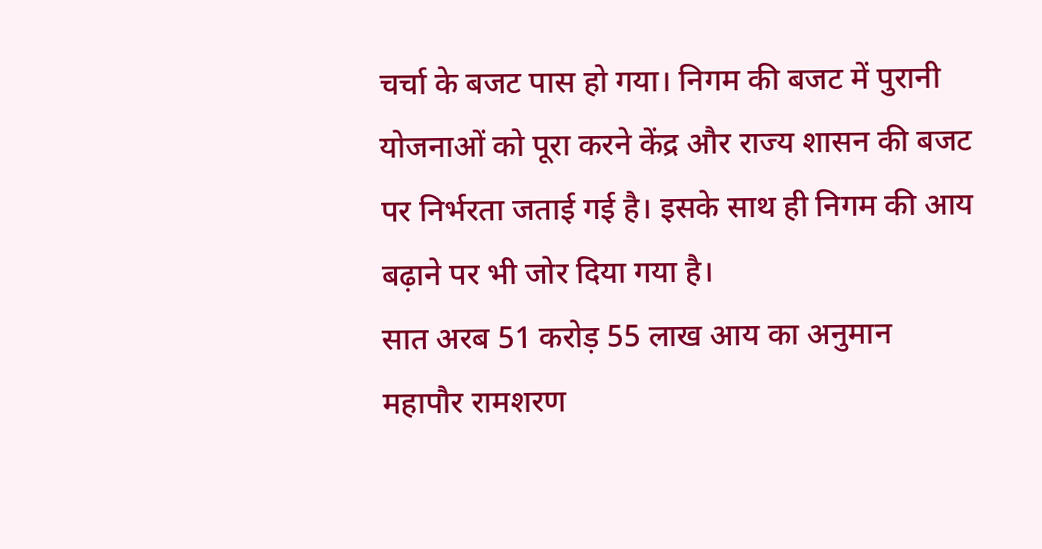चर्चा के बजट पास हो गया। निगम की बजट में पुरानी योजनाओं को पूरा करने केंद्र और राज्य शासन की बजट पर निर्भरता जताई गई है। इसके साथ ही निगम की आय बढ़ाने पर भी जोर दिया गया है।
सात अरब 51 करोड़ 55 लाख आय का अनुमान
महापौर रामशरण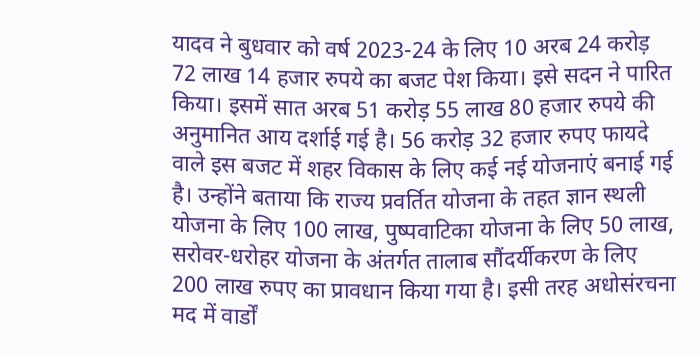यादव ने बुधवार को वर्ष 2023-24 के लिए 10 अरब 24 करोड़ 72 लाख 14 हजार रुपये का बजट पेश किया। इसे सदन ने पारित किया। इसमें सात अरब 51 करोड़ 55 लाख 80 हजार रुपये की अनुमानित आय दर्शाई गई है। 56 करोड़ 32 हजार रुपए फायदे वाले इस बजट में शहर विकास के लिए कई नई योजनाएं बनाई गई है। उन्होंने बताया कि राज्य प्रवर्तित योजना के तहत ज्ञान स्थली योजना के लिए 100 लाख, पुष्पवाटिका योजना के लिए 50 लाख, सरोवर-धरोहर योजना के अंतर्गत तालाब सौंदर्यीकरण के लिए 200 लाख रुपए का प्रावधान किया गया है। इसी तरह अधोसंरचना मद में वार्डों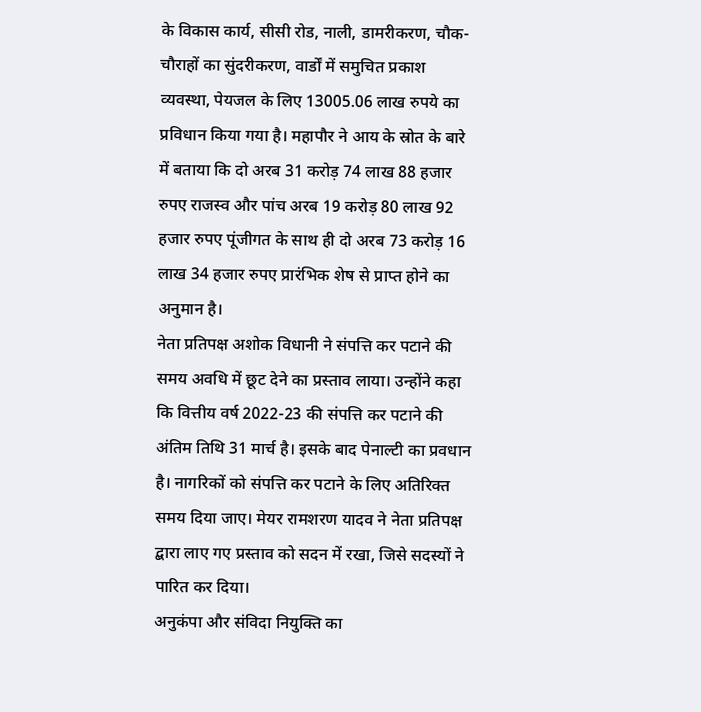के विकास कार्य, सीसी रोड, नाली, डामरीकरण, चौक-चौराहों का सुंदरीकरण, वार्डों में समुचित प्रकाश व्यवस्था, पेयजल के लिए 13005.06 लाख रुपये का प्रविधान किया गया है। महापौर ने आय के स्रोत के बारे में बताया कि दो अरब 31 करोड़ 74 लाख 88 हजार रुपए राजस्व और पांच अरब 19 करोड़ 80 लाख 92 हजार रुपए पूंजीगत के साथ ही दो अरब 73 करोड़ 16 लाख 34 हजार रुपए प्रारंभिक शेष से प्राप्त होने का अनुमान है।
नेता प्रतिपक्ष अशोक विधानी ने संपत्ति कर पटाने की समय अवधि में छूट देने का प्रस्ताव लाया। उन्होंने कहा कि वित्तीय वर्ष 2022-23 की संपत्ति कर पटाने की अंतिम तिथि 31 मार्च है। इसके बाद पेनाल्टी का प्रवधान है। नागरिकों को संपत्ति कर पटाने के लिए अतिरिक्त समय दिया जाए। मेयर रामशरण यादव ने नेता प्रतिपक्ष द्बारा लाए गए प्रस्ताव को सदन में रखा, जिसे सदस्यों ने पारित कर दिया।
अनुकंपा और संविदा नियुक्ति का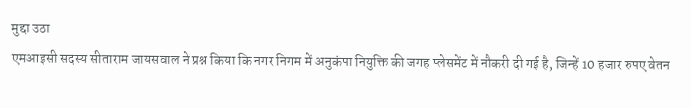मुद्दा उठा
एमआइसी सदस्य सीताराम जायसवाल ने प्रश्न किया कि नगर निगम में अनुकंपा नियुक्ति की जगह प्लेसमेंट में नौकरी दी गई है, जिन्हें 10 हजार रुपए वेतन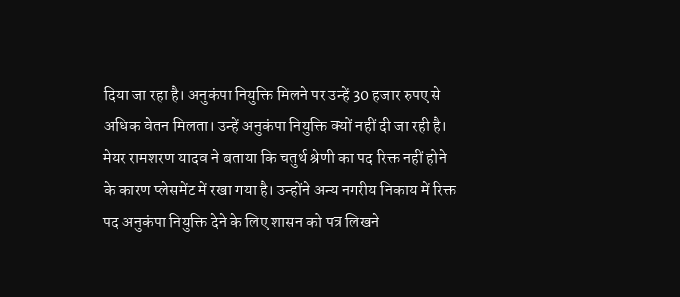दिया जा रहा है। अनुकंपा नियुक्ति मिलने पर उन्हें 30 हजार रुपए से अधिक वेतन मिलता। उन्हें अनुकंपा नियुक्ति क्यों नहीं दी जा रही है। मेयर रामशरण यादव ने बताया कि चतुर्थ श्रेणी का पद रिक्त नहीं होने के कारण प्लेसमेंट में रखा गया है। उन्होंने अन्य नगरीय निकाय में रिक्त पद अनुकंपा नियुक्ति देने के लिए शासन को पत्र लिखने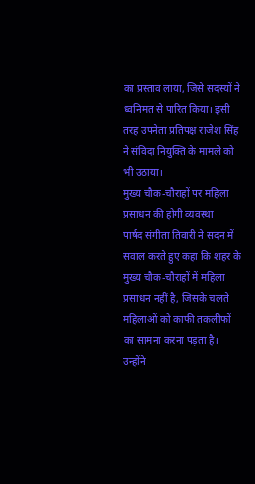का प्रस्ताव लाया, जिसे सदस्यों ने ध्वनिमत से पारित किया। इसी तरह उपनेता प्रतिपक्ष राजेश सिंह ने संविदा नियुक्ति के मामले को भी उठाया।
मुख्य चौक-चौराहों पर महिला प्रसाधन की होगी व्यवस्था
पार्षद संगीता तिवारी ने सदन में सवाल करते हुए कहा कि शहर के मुख्य चौक-चौराहों में महिला प्रसाधन नहीं है, जिसके चलते महिलाओं को काफी तकलीफों का सामना करना पड़ता है। उन्होंने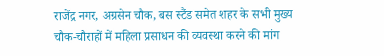राजेंद्र नगर, अग्रसेन चौक, बस स्टैंड समेत शहर के सभी मुख्य चौक-चौराहों में महिला प्रसाधन की व्यवस्था करने की मांग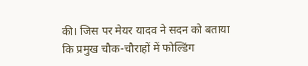की। जिस पर मेयर यादव ने सदन को बताया कि प्रमुख चौक-चौराहों में फोल्डिंग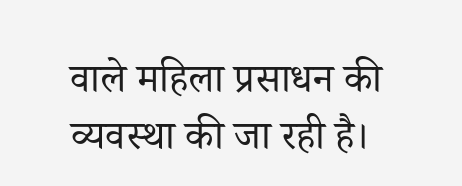वाले महिला प्रसाधन की व्यवस्था की जा रही है।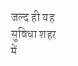जल्द ही यह सुविधा शहर में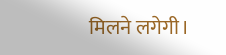मिलने लगेगी।